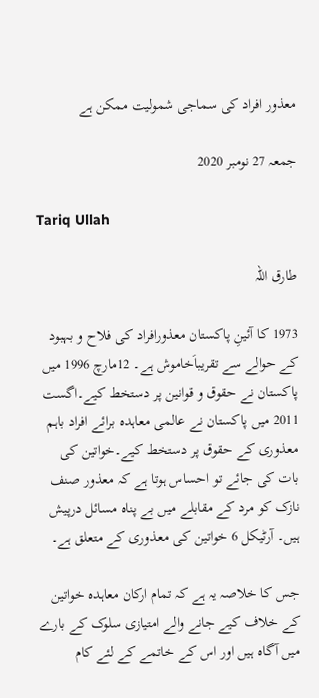معذور افراد کی سماجی شمولیت ممکن ہے

جمعہ 27 نومبر 2020

Tariq Ullah

طارق اللہ

1973 کا آئینِ پاکستان معذورافراد کی فلاح و بہبود کے حوالے سے تقریباَخاموش ہے۔ 12مارچ 1996 میں پاکستان نے حقوق و قوانین پر دستخط کیے۔اگست  2011 میں پاکستان نے عالمی معاہدہ برائے افراد باہم معذوری کے حقوق پر دستخط کیے۔خواتین کی بات کی جائے تو احساس ہوتا ہے کہ معذور صنف نازک کو مرد کے مقابلے میں بے پناہ مسائل درپیش ہیں۔ آرٹیکل 6 خواتین کی معذوری کے متعلق ہے۔

جس کا خلاصہ یہ ہے کہ تمام ارکان معاہدہ خواتین کے خلاف کیے جانے والے امتیازی سلوک کے بارے میں آگاہ ہیں اور اس کے خاتمے کے لئے کام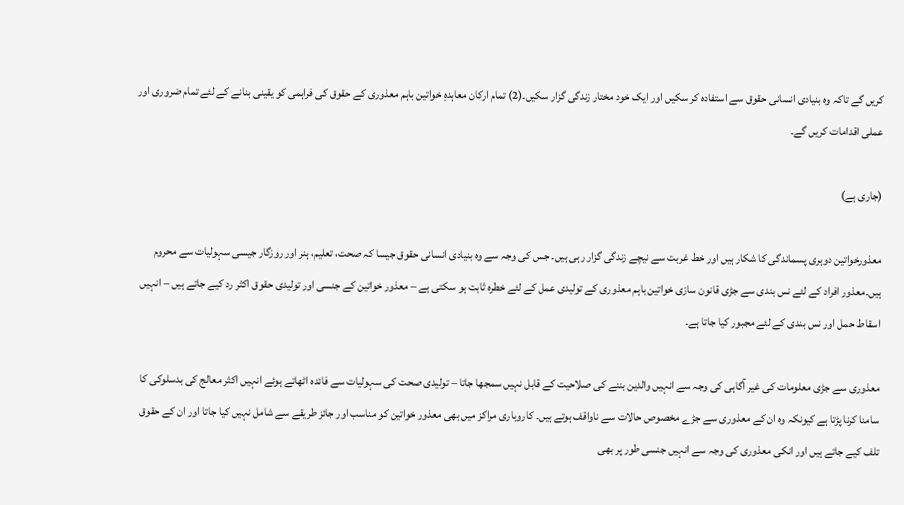کریں گے تاکہ وہ بنیادی انسانی حقوق سے استفادہ کر سکیں اور ایک خود مختار زندگی گزار سکیں۔(2) تمام ارکان معاہدہِ خواتین باہم معذوری کے حقوق کی فراہمی کو یقینی بنانے کے لئے تمام ضروری اور عملی اقدامات کریں گے۔

(جاری ہے)

معذورخواتین دوہری پسماندگی کا شکار ہیں اور خط غربت سے نیچے زندگی گزار رہی ہیں۔ جس کی وجہ سے وہ بنیادی انسانی حقوق جیسا کہ صحت، تعلیم، ہنر اور روزگار جیسی سہولیات سے محروم ہیں۔معذور افراد کے لئے نس بندی سے جڑی قانون سازی خواتین باہم معذوری کے تولیدی عمل کے لئے خطرہ ثابت ہو سکتی ہے – معذور خواتین کے جنسی اور تولیدی حقوق اکثر رد کیے جاتے ہیں – انہیں اسقاط حمل اور نس بندی کے لئے مجبور کیا جاتا ہے۔

معذوری سے جڑی معلومات کی غیر آگاہی کی وجہ سے انہیں والدین بننے کی صلاحیت کے قابل نہیں سمجھا جاتا – تولیدی صحت کی سہولیات سے فائدہ اٹھاتے ہوئے انہیں اکثر معالج کی بدسلوکی کا سامنا کرنا پڑتا ہے کیونکہ وہ ان کے معذوری سے جڑے مخصوص حالات سے ناواقف ہوتے ہیں۔ کاروباری مراکز میں بھی معذور خواتین کو مناسب اور جائز طریقے سے شامل نہیں کیا جاتا اور ان کے حقوق تلف کیے جاتے ہیں اور انکی معذوری کی وجہ سے انہیں جنسی طور پر بھی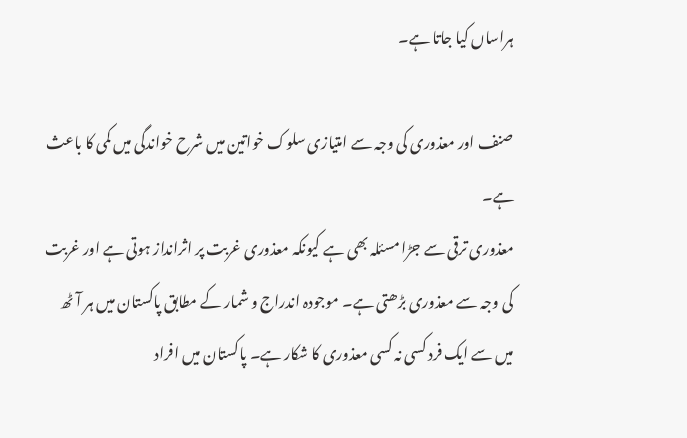ہراساں کیا جاتا ہے۔

صنف اور معذوری کی وجہ سے امتیازی سلوک خواتین میں شرح خواندگی میں کمی کا باعث ہے۔
معذوری ترقی سے جڑا مسئلہ بھی ہے کیونکہ معذوری غربت پر اثرانداز ہوتی ہے اور غربت کی وجہ سے معذوری بڑھتی ہے۔ موجودہ اندراج و شمار کے مطابق پاکستان میں ہر آٹھ میں سے ایک فرد کسی نہ کسی معذوری کا شکار ہے۔ پاکستان میں افراد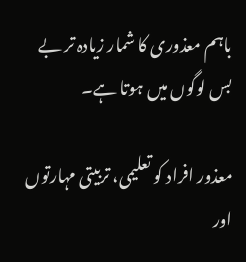باہم معذوری کا شمار زیادہ تر بے بس لوگوں میں ہوتا ہے۔

معذور افراد کو تعلیمی، تربیتی مہارتوں اور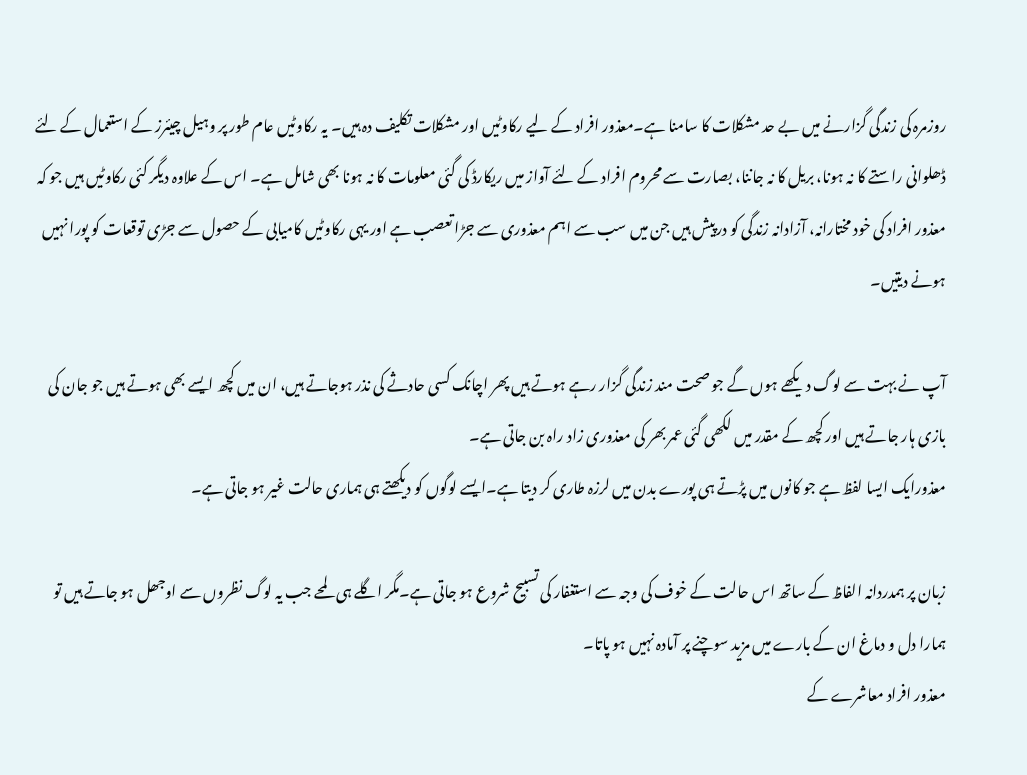روزمرہ کی زندگی گزارنے میں بے حد مشکلات کا سامنا ہے۔معذور افراد کے لیے رکاوٹیں اور مشکلات تکلیف دہ ہیں۔ یہ رکاوٹیں عام طور پر وہیل چیئرز کے استعمال کے لئے ڈھلوانی راستے کا نہ ہونا، بریل کا نہ جاننا، بصارت سے محروم افراد کے لئے آواز میں ریکارڈ کی گئی معلومات کا نہ ہونا بھی شامل ہے۔ اس کے علاوہ دیگر کئی رکاوٹیں ہیں جو کہ معذور افراد کی خود مختارانہ، آزادانہ زندگی کو درپیش ہیں جن میں سب سے اہم معذوری سے جڑا تعصب ہے اور یہی رکاوٹیں کامیابی کے حصول سے جڑی توقعات کو پورا نہیں ہونے دیتیں۔

آپ نے بہت سے لوگ دیکھے ہوں گے جو صحت مند زندگی گزار رہے ہوتے ہیں پھر اچانک کسی حادثے کی نذر ہوجاتے ہیں، ان میں کچھ ایسے بھی ہوتے ہیں جو جان کی بازی ہار جاتے ہیں اور کچھ کے مقدر میں لکھی گئی عمر بھر کی معذوری زاد راہ بن جاتی ہے۔
معذورایک ایسا لفظ ہے جو کانوں میں پڑتے ہی پورے بدن میں لرزہ طاری کر دیتا ہے۔ایسے لوگوں کو دیکھتے ہی ہماری حالت غیر ہو جاتی ہے۔

زبان پر ہمدردانہ الفاظ کے ساتھ اس حالت کے خوف کی وجہ سے استغفار کی تسبیح شروع ہو جاتی ہے۔مگر اگلے ہی لمحے جب یہ لوگ نظروں سے اوجھل ہو جاتے ہیں تو ہمارا دل و دماغ ان کے بارے میں مزید سوچنے پر آمادہ نہیں ہو پاتا۔
معذور افراد معاشرے کے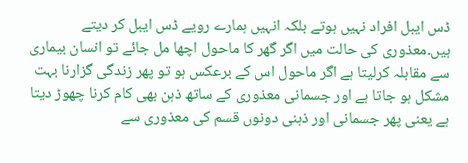ڈس ایبل افراد نہیں ہوتے بلکہ انہیں ہمارے رویے ڈس ایبل کر دیتے ہیں۔معذوری کی حالت میں اگر گھر کا ماحول اچھا مل جائے تو انسان بیماری سے مقابلہ کرلیتا ہے اگر ماحول اس کے برعکس ہو تو پھر زندگی گزارنا بہت مشکل ہو جاتا ہے اور جسمانی معذوری کے ساتھ ذہن بھی کام کرنا چھوڑ دیتا ہے یعنی پھر جسمانی اور ذہنی دونوں قسم کی معذوری سے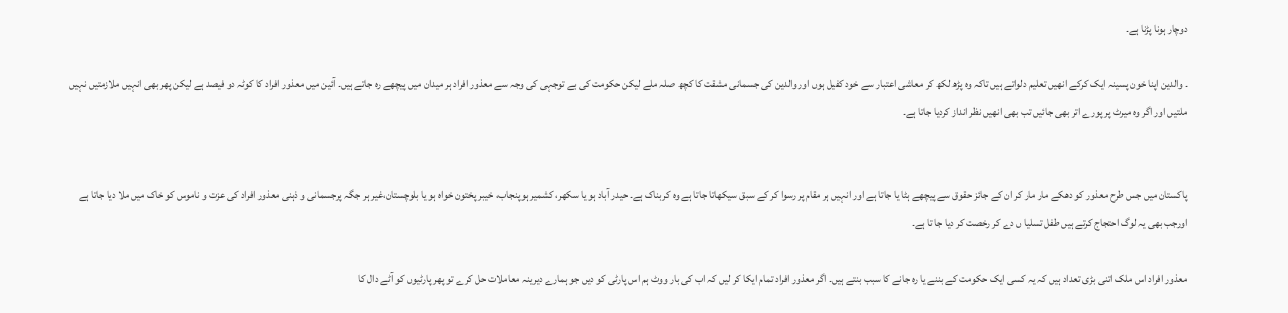دوچار ہونا پڑنا ہے۔

۔ والدین اپنا خون پسینہ ایک کرکے انھیں تعلیم دلواتے ہیں تاکہ وہ پڑھ لکھ کر معاشی اعتبار سے خود کفیل ہوں اور والدین کی جسمانی مشقت کا کچھ صلہ ملے لیکن حکومت کی بے توجہی کی وجہ سے معذور افراد ہر میدان میں پیچھے رہ جاتے ہیں۔ آئین میں معذور افراد کا کوٹہ دو فیصد ہے لیکن پھر بھی انہیں ملازمتیں نہیں ملتیں اور اگر وہ میرٹ پر پورے اتر بھی جائیں تب بھی انھیں نظر انداز کردیا جاتا ہے۔


پاکستان میں جس طرح معذور کو دھکے مار مار کر ان کے جائز حقوق سے پیچھے ہٹا یا جاتا ہے اور انہیں ہر مقام پر رسوا کر کے سبق سیکھاتا جاتا ہے وہ کربناک ہے۔ حیدر آباد ہو یا سکھر، کشمیر ہوپنجاب، خیبر پختون خواہ ہو یا بلوچستان،غیر ہر جگہ پرجسمانی و ذہنی معذور افراد کی عزت و ناموس کو خاک میں ملا دیا جاتا ہے اورجب بھی یہ لوگ احتجاج کرتے ہیں طفل تسلیا ں دے کر رخصت کر دیا جا تا ہے۔

معذور افراد اس ملک اتنی بڑی تعداد ہیں کہ یہ کسی ایک حکومت کے بننے یا رہ جانے کا سبب بنتے ہیں۔ اگر معذور افراد تمام ایکا کر لیں کہ اب کی بار ووٹ ہم اس پارٹی کو دیں جو ہمارے دیرینہ معاملات حل کرے تو پھر پارٹیوں کو آٹے دال کا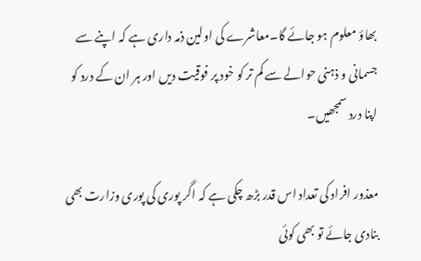بھاؤ معلوم ہو جائے گا۔معاشرے کی اولین ذمہ داری ہے کہ اپنے سے جسمانی و ذہنی حوالے سے کم تر کو خود پر فوقیت دیں اور ہر ان کے درد کو اپنا درد سمجھیں۔

معذور افراد کی تعداد اس قدر بڑھ چکی ہے کہ اگر پوری کی پوری وزارت بھی بنادی جائے تو بھی کوئی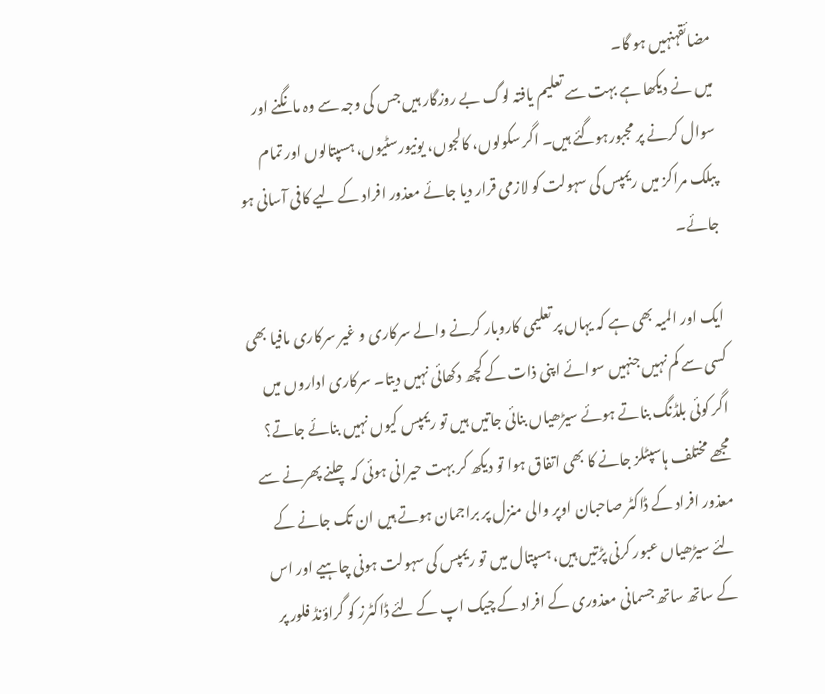مضائقہنہیں ہو گا۔
میں نے دیکھا ہے بہت سے تعلیم یافتہ لوگ بے روزگار ہیں جس کی وجہ سے وہ مانگنے اور سوال کرنے پر مجبورہوگئے ہیں۔ اگر سکولوں، کالجوں، یونیورسٹیوں، ہسپتالوں اور تمام پبلک مراکز میں ریمپس کی سہولت کو لازمی قرار دیا جائے معذور افراد کے لیے کافی آسانی ہو جائے۔

ایک اور المیہ بھی ہے کہ یہاں پر تعلیمی کاروبار کرنے والے سرکاری و غیر سرکاری مافیا بھی کسی سے کم نہیں جنہیں سوائے اپنی ذات کے کچھ دکھائی نہیں دیتا۔ سرکاری اداروں میں اگر کوئی بلڈنگ بناتے ہوئے سیڑھیاں بنائی جاتیں ہیں تو ریمپس کیوں نہیں بنائے جاتے؟ مجھے مختلف ہاسپٹلز جانے کا بھی اتفاق ہوا تو دیکھ کر بہت حیرانی ہوئی کہ چلنے پھرنے سے معذور افراد کے ڈاکٹر صاحبان اوپر والی منزل پر براجمان ہوتے ہیں ان تک جانے کے لئے سیڑھیاں عبور کرنی پڑتیں ہیں، ہسپتال میں تو ریمپس کی سہولت ہونی چاہیے اور اس کے ساتھ ساتھ جسمانی معذوری کے افراد کے چیک اپ کے لئے ڈاکٹرز کو گراؤنڈ فلور پر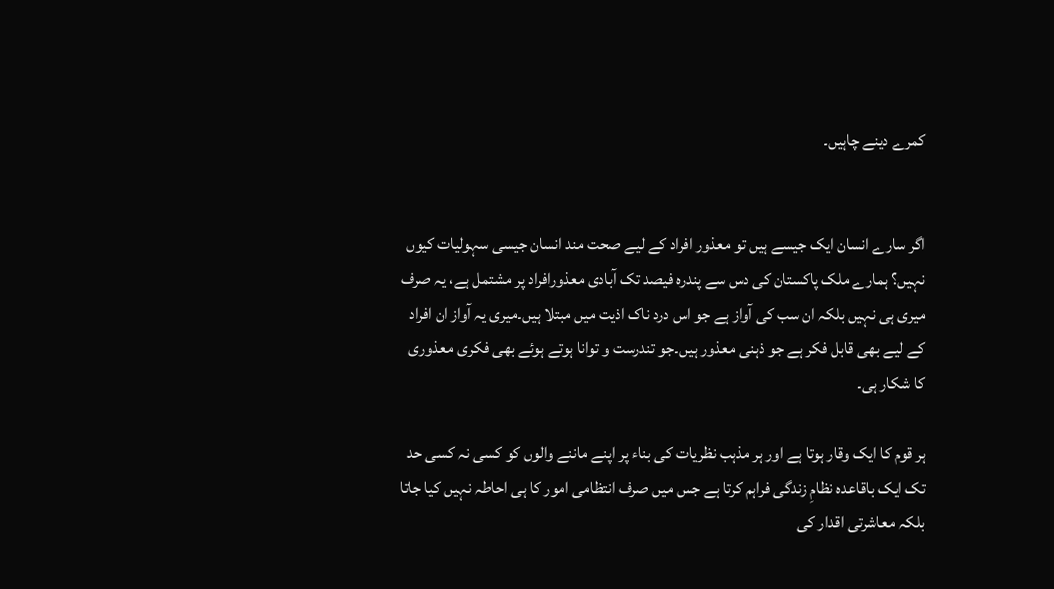کمرے دینے چاہیں۔


اگر سارے انسان ایک جیسے ہیں تو معذور افراد کے لیے صحت مند انسان جیسی سہولیات کیوں نہیں؟ ہمارے ملک پاکستان کی دس سے پندرہ فیصد تک آبادی معذورافراد پر مشتمل ہے، یہ صرف میری ہی نہیں بلکہ ان سب کی آواز ہے جو اس درد ناک اذیت میں مبتلا ہیں۔میری یہ آواز ان افراد کے لیے بھی قابل فکر ہے جو ذہنی معذور ہیں۔جو تندرست و توانا ہوتے ہوئے بھی فکری معذوری کا شکار ہی۔

ہر قوم کا ایک وقار ہوتا ہے اور ہر مذہب نظریات کی بناء پر اپنے ماننے والوں کو کسی نہ کسی حد تک ایک باقاعدہ نظامِ زندگی فراہم کرتا ہے جس میں صرف انتظامی امور کا ہی احاطہ نہیں کیا جاتا بلکہ معاشرتی اقدار کی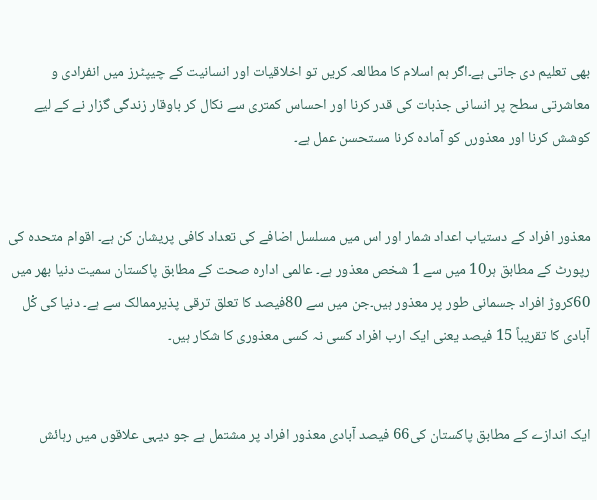بھی تعلیم دی جاتی ہے۔اگر ہم اسلام کا مطالعہ کریں تو اخلاقیات اور انسانیت کے چیپٹرز میں انفرادی و معاشرتی سطح پر انسانی جذبات کی قدر کرنا اور احساس کمتری سے نکال کر باوقار زندگی گزار نے کے لیے کوشش کرنا اور معذورں کو آمادہ کرنا مستحسن عمل ہے۔


معذور افراد کے دستیاب اعداد شمار اور اس میں مسلسل اضافے کی تعداد کافی پریشان کن ہے۔ اقوام متحدہ کی رپورٹ کے مطابق ہر10 میں سے 1 شخص معذور ہے۔ عالمی ادارہ صحت کے مطابق پاکستان سمیت دنیا بھر میں 60کروڑ افراد جسمانی طور پر معذور ہیں۔جن میں سے 80فیصد کا تعلق ترقی پذیرممالک سے ہے۔ دنیا کی کْل آبادی کا تقریباً 15 فیصد یعنی ایک ارب افراد کسی نہ کسی معذوری کا شکار ہیں۔


ایک اندازے کے مطابق پاکستان کی66 فیصد آبادی معذور افراد پر مشتمل ہے جو دیہی علاقوں میں رہائش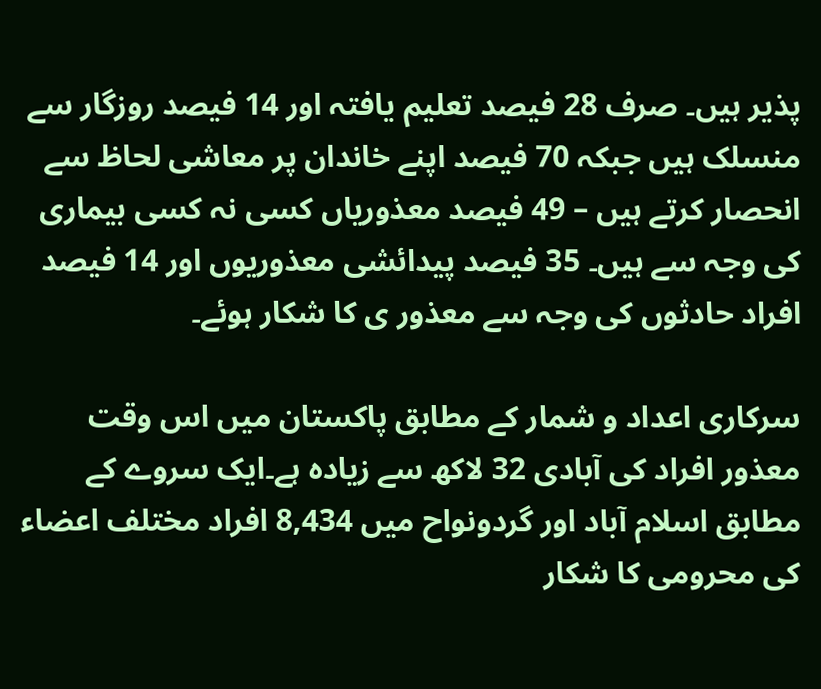پذیر ہیں۔ صرف 28 فیصد تعلیم یافتہ اور 14 فیصد روزگار سے منسلک ہیں جبکہ 70 فیصد اپنے خاندان پر معاشی لحاظ سے انحصار کرتے ہیں – 49 فیصد معذوریاں کسی نہ کسی بیماری کی وجہ سے ہیں۔ 35 فیصد پیدائشی معذوریوں اور 14 فیصد افراد حادثوں کی وجہ سے معذور ی کا شکار ہوئے۔

سرکاری اعداد و شمار کے مطابق پاکستان میں اس وقت معذور افراد کی آبادی 32 لاکھ سے زیادہ ہے۔ایک سروے کے مطابق اسلام آباد اور گردونواح میں 8,434 افراد مختلف اعضاء کی محرومی کا شکار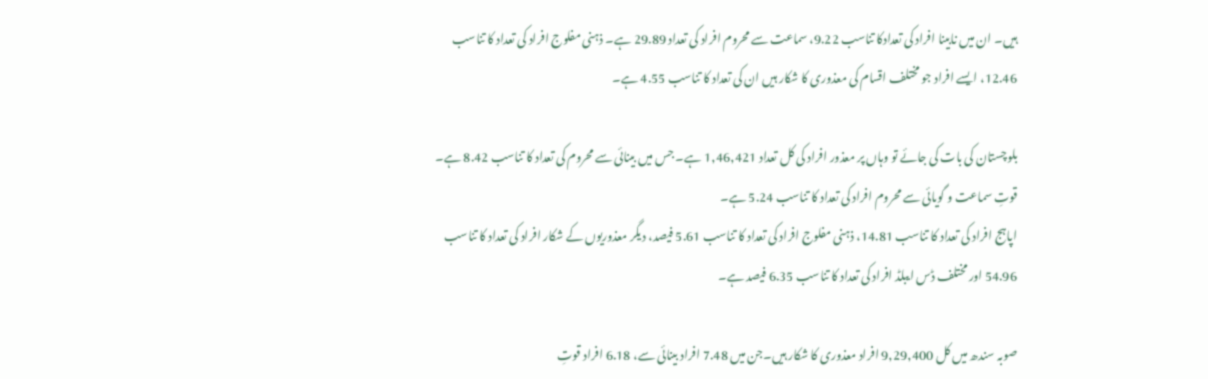ہیں۔ ان میں نابینا افراد کی تعدادکا تناسب 9.22، سماعت سے محروم افراد کی تعداد 29.89 ہے۔ ذہنی مفلوج افراد کی تعداد کا تناسب 12.46، ایسے افراد جو مختلف اقسام کی معذوری کا شکار ہیں ان کی تعداد کا تناسب 4.55 ہے۔

بلوچستان کی بات کی جائے تو وہاں پر معذور افراد کی کل تعداد 1,46,421 ہے۔ جس میں بینائی سے محروم کی تعداد کا تناسب 8.42 ہے۔ قوتِ سماعت و گویائی سے محروم افراد کی تعداد کا تناسب 5.24 ہے۔
اپاہج افراد کی تعداد کا تناسب 14.81، ذہنی مفلوج افراد کی تعداد کا تناسب 5.61 فیصد، دیگر معذوریوں کے شکار افراد کی تعداد کا تناسب 54.96 اور مختلف ڈس ایبلڈ افراد کی تعداد کا تناسب 6.35 فیصد ہے۔

صوبہ سندھ میں کل 9,29,400 افراد معذوری کا شکار ہیں۔جن میں 7.48 افراد بینائی سے، 6.18 افراد قوتِ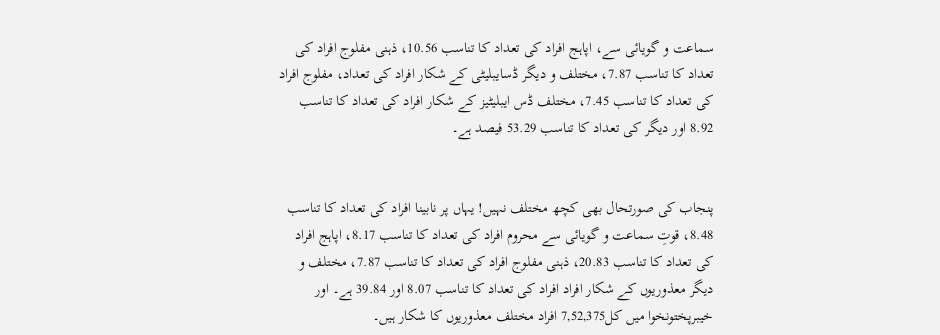سماعت و گویائی سے، اپاہج افراد کی تعداد کا تناسب 10.56، ذہنی مفلوج افراد کی تعداد کا تناسب 7.87، مختلف و دیگر ڈسایبلیٹی کے شکار افراد کی تعداد، مفلوج افراد کی تعداد کا تناسب 7.45، مختلف ڈس ایبلیٹیز کے شکار افراد کی تعداد کا تناسب 8.92 اور دیگر کی تعداد کا تناسب 53.29 فیصد ہے۔


پنجاب کی صورتحال بھی کچھ مختلف نہیں! یہاں پر نابینا افراد کی تعداد کا تناسب 8.48، قوتِ سماعت و گویائی سے محروم افراد کی تعداد کا تناسب 8.17، اپاہج افراد کی تعداد کا تناسب 20.83، ذہنی مفلوج افراد کی تعداد کا تناسب 7.87، مختلف و دیگر معذوریوں کے شکار افراد افراد کی تعداد کا تناسب 8.07 اور 39.84 ہے۔ اور خیبرپختونخوا میں کل7,52,375 افراد مختلف معذوریوں کا شکار ہیں۔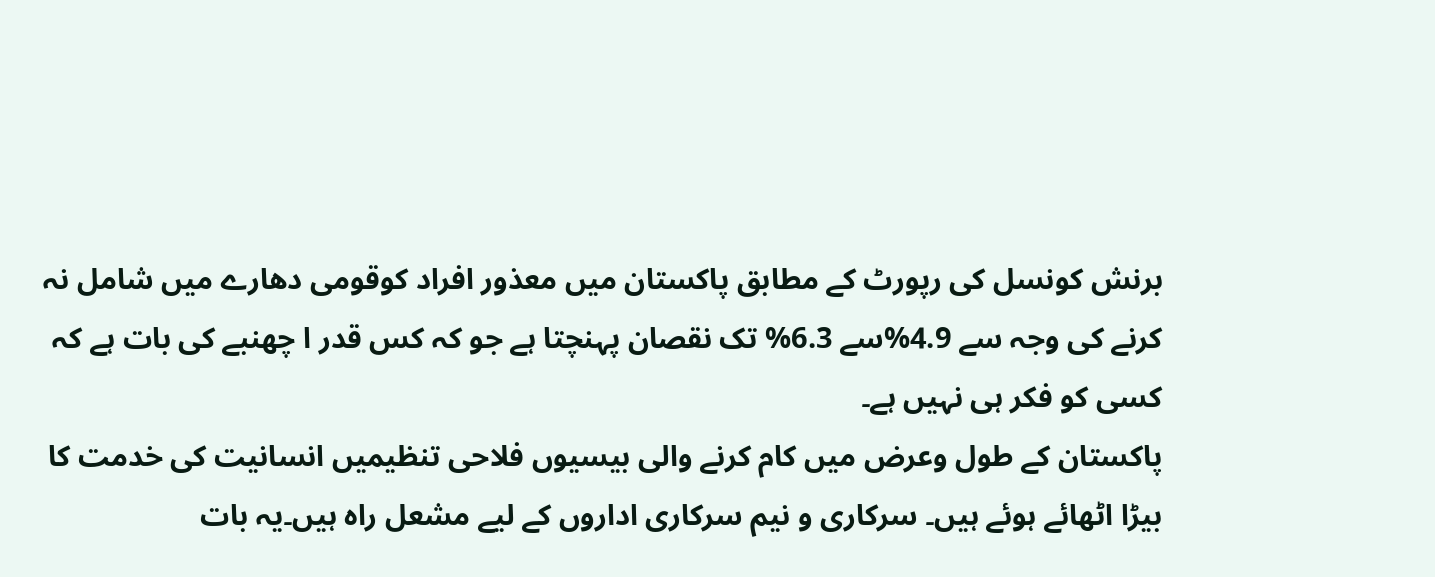برنش کونسل کی رپورٹ کے مطابق پاکستان میں معذور افراد کوقومی دھارے میں شامل نہ کرنے کی وجہ سے 4.9%سے 6.3% تک نقصان پہنچتا ہے جو کہ کس قدر ا چھنبے کی بات ہے کہ کسی کو فکر ہی نہیں ہے۔
پاکستان کے طول وعرض میں کام کرنے والی بیسیوں فلاحی تنظیمیں انسانیت کی خدمت کا بیڑا اٹھائے ہوئے ہیں۔ سرکاری و نیم سرکاری اداروں کے لیے مشعل راہ ہیں۔یہ بات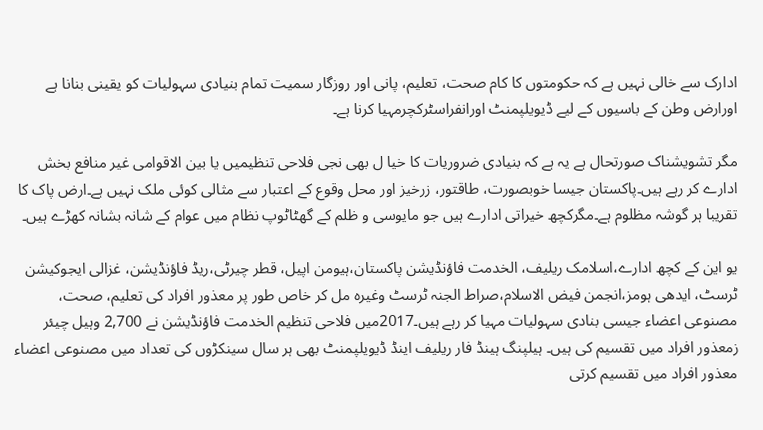ادارک سے خالی نہیں ہے کہ حکومتوں کا کام صحت، تعلیم، پانی اور روزگار سمیت تمام بنیادی سہولیات کو یقینی بنانا ہے اورارض وطن کے باسیوں کے لیے ڈیویلپمنٹ اورانفراسٹرکچرمہیا کرنا ہے۔

مگر تشویشناک صورتحال ہے یہ ہے کہ بنیادی ضروریات کا خیا ل بھی نجی فلاحی تنظیمیں یا بین الاقوامی غیر منافع بخش ادارے کر رہے ہیں۔پاکستان جیسا خوبصورت، طاقتور، زرخیز اور محل وقوع کے اعتبار سے مثالی کوئی ملک نہیں ہے۔ارض پاک کا تقریبا ہر گوشہ مظلوم ہے۔مگرکچھ خیراتی ادارے ہیں جو مایوسی و ظلم کے گھٹاٹوپ نظام میں عوام کے شانہ بشانہ کھڑے ہیں۔

یو این کے کچھ ادارے،اسلامک ریلیف، الخدمت فاؤنڈیشن پاکستان،ہیومن اپیل، قطر چیرٹی،ریڈ فاؤنڈیشن، غزالی ایجوکیشن ٹرسٹ، ایدھی ہومز،انجمن فیض الاسلام،صراط الجنہ ٹرسٹ وغیرہ مل کر خاص طور پر معذور افراد کی تعلیم، صحت، مصنوعی اعضاء جیسی بنادی سہولیات مہیا کر رہے ہیں۔2017میں فلاحی تنظیم الخدمت فاؤنڈیشن نے 2,700 وہیل چیئر زمعذور افراد میں تقسیم کی ہیں۔ ہیلپنگ ہینڈ فار ریلیف اینڈ ڈیویلپمنٹ بھی ہر سال سینکڑوں کی تعداد میں مصنوعی اعضاء معذور افراد میں تقسیم کرتی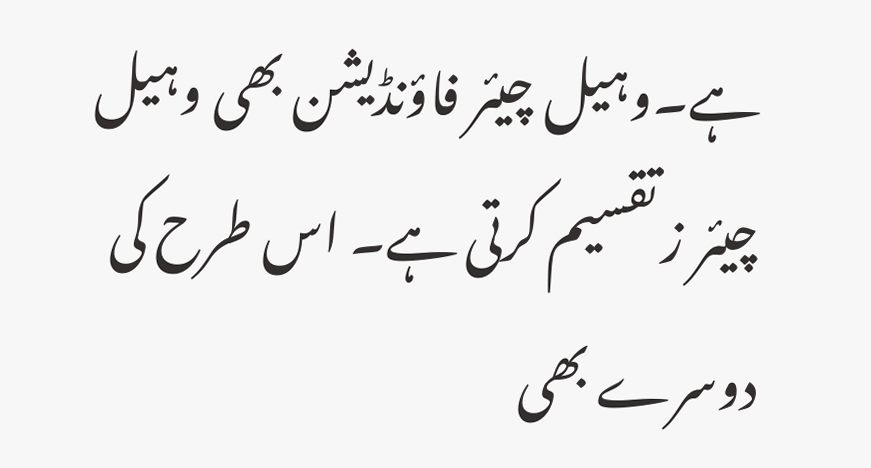ہے۔وہیل چیئر فاؤنڈیشن بھی وہیل چیئر ز تقسیم کرتی ہے۔ اس طرح کی دوسرے بھی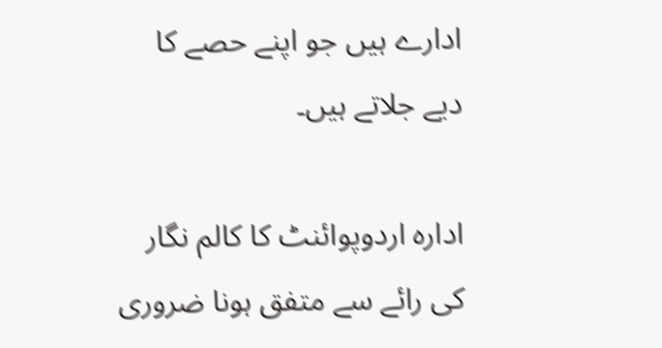ادارے ہیں جو اپنے حصے کا دیے جلاتے ہیں۔

ادارہ اردوپوائنٹ کا کالم نگار کی رائے سے متفق ہونا ضروری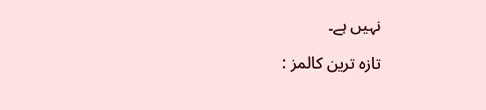نہیں ہے۔

تازہ ترین کالمز :